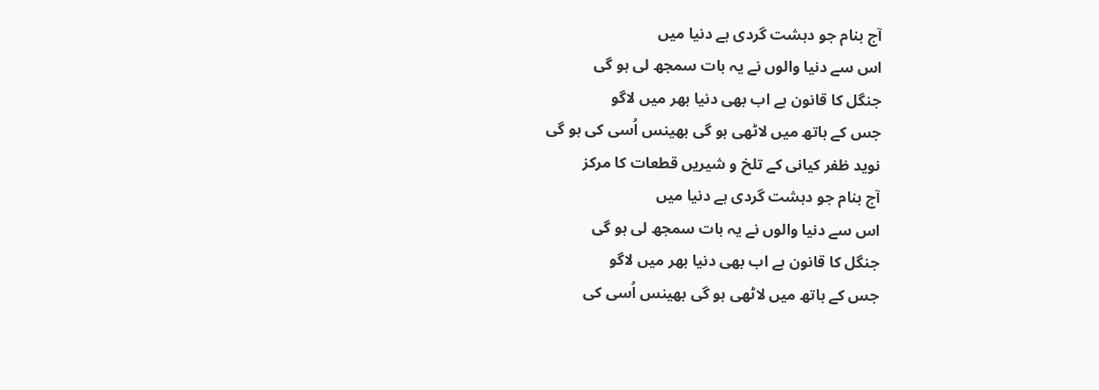آج بنام جو دہشت گردی ہے دنیا میں
اس سے دنیا والوں نے یہ بات سمجھ لی ہو گی
جنگل کا قانون ہے اب بھی دنیا بھر میں لاگو
جس کے ہاتھ میں لاٹھی ہو گی بھینس اُسی کی ہو گی
نوید ظفر کیانی کے تلخ و شیریں قطعات کا مرکز
آج بنام جو دہشت گردی ہے دنیا میں
اس سے دنیا والوں نے یہ بات سمجھ لی ہو گی
جنگل کا قانون ہے اب بھی دنیا بھر میں لاگو
جس کے ہاتھ میں لاٹھی ہو گی بھینس اُسی کی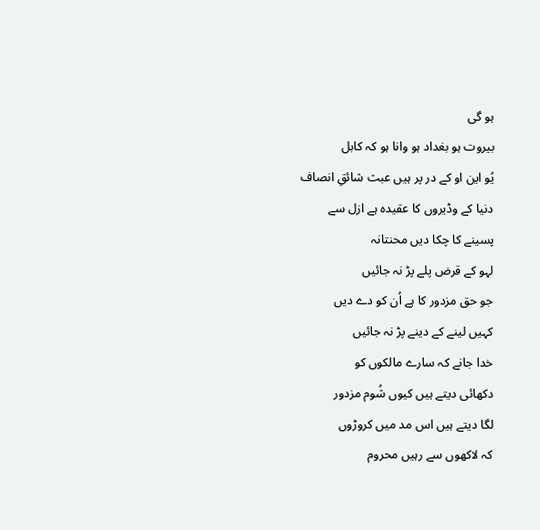ہو گی
بیروت ہو بغداد ہو وانا ہو کہ کابل
یُو این او کے در پر ہیں عبث شائقِ انصاف
دنیا کے وڈیروں کا عقیدہ ہے ازل سے
پسینے کا چکا دیں محنتانہ
لہو کے قرض پلے پڑ نہ جائیں
جو حق مزدور کا ہے اُن کو دے دیں
کہیں لینے کے دینے پڑ نہ جائیں
خدا جانے کہ سارے مالکوں کو
دکھائی دیتے ہیں کیوں شُوم مزدور
لگا دیتے ہیں اس مد میں کروڑوں
کہ لاکھوں سے رہیں محروم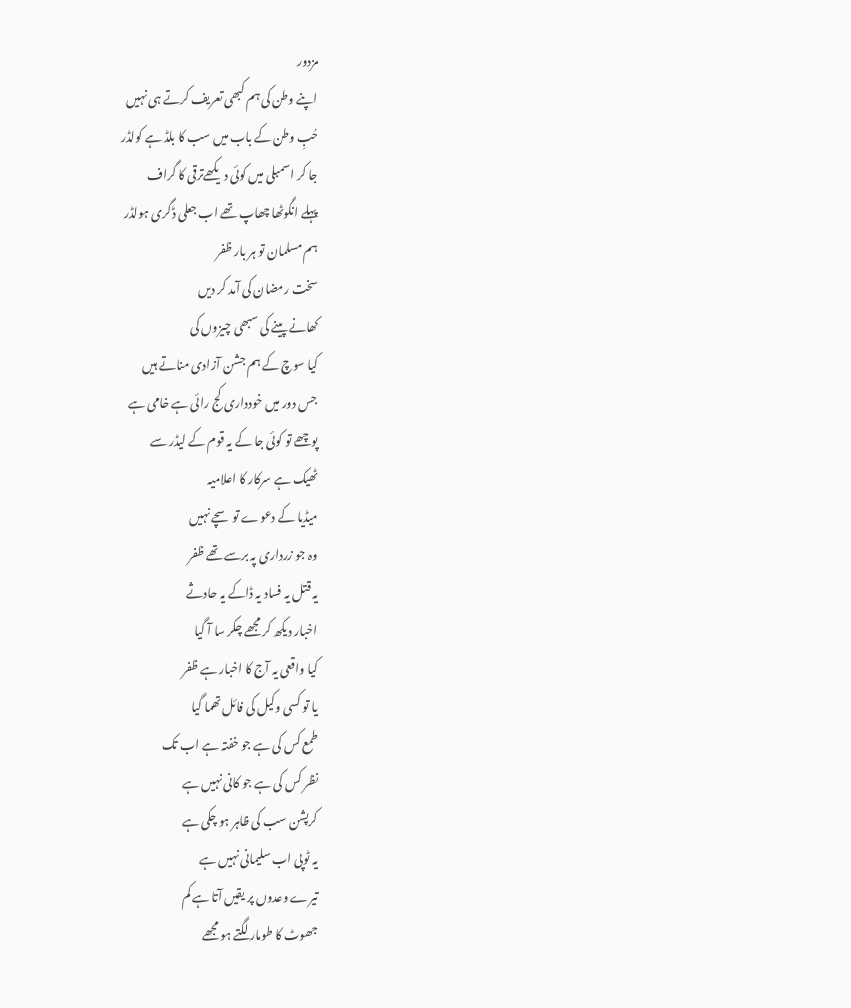مزدور
اپنے وطن کی ہم کبھی تعریف کرتے ہی نہیں
حُبِ وطن کے باب میں سب کا بلڈ ہے کولڈر
جا کر اسمبلی میں کوئی دیکھےترقی کا گراف
پہلے انگوٹھا چھاپ تھے اب جعلی ڈگری ہولڈر
ہم مسلمان تو ہر بار ظفر
سخت رمضان کی آمد کر دیں
کھانے پینے کی سبھی چیزوں کی
کیا سوچ کے ہم جشن آزادی مناتے ہیں
جس دور میں خودداری کج رائی ہے خامی ہے
پوچھے تو کوئی جا کے یہ قوم کے لیڈر سے
ٹھیک ہے سرکار کا اعلامیہ
میڈیا کے دعوے تو سچے نہیں
وہ جو زرداری پہ برسے تھے ظفر
یہ قتل یہ فساد یہ ڈاکے یہ حادثے
اخبار دیکھ کر مجھے چکر سا آ گیا
کیا واقعی یہ آج کا اخبار ہے ظفر
یا تو کسی وکیل کی فائل تھما گیا
طمع کس کی ہے جو خفتہ ہے اب تک
نظر کس کی ہے جو کانی نہیں ہے
کرپشن سب کی ظاہر ہو چکی ہے
یہ ٹوپی اب سلیمانی نہیں ہے
تیرے وعدوں پر یقیں آتا ہے کم
جھوٹ کا طومار لگتے ہو مجھے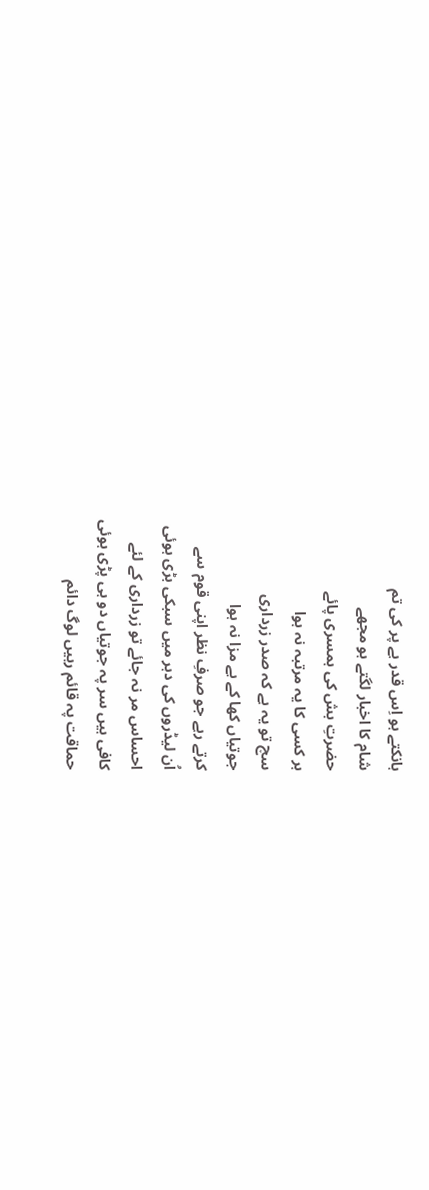ہانکتے ہو اِس قدر بے پر کی تم
شام کا اخبار لگتے ہو مجھے
حضرتِ بش کی ہمسری پائے
ہر کسی کا یہ مرتبہ نہ ہوا
سچ تو یہ ہے کہ صدر زرداری
جوتیاں کھا کے بے مزا نہ ہوا
کرتے رہے جو صرفِ نظر اپنی قوم سے
اُن لیڈروں کی دہر میں سبکی بڑی ہوئی
احساس مر نہ جائے تو زرداری کے لئے
کافی ہیں سر پہ جوتیاں دو ہی پڑی ہوئی
حماقت پہ قائم رہیں لوگ دائم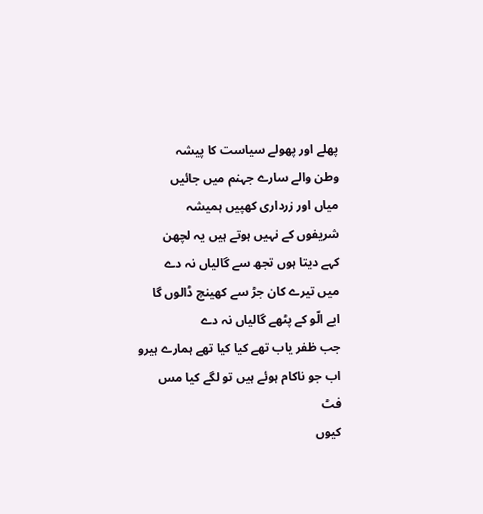پھلے اور پھولے سیاست کا پیشہ
وطن والے سارے جہنم میں جائیں
میاں اور زرداری کھپیں ہمیشہ
شریفوں کے نہیں ہوتے ہیں یہ لچھن
کہے دیتا ہوں تجھ سے گالیاں نہ دے
میں تیرے کان جڑ سے کھینچ ڈالوں گا
ابے الّو کے پٹھے گالیاں نہ دے
جب ظفر یاب تھے کیا کیا تھے ہمارے ہیرو
اب جو ناکام ہوئے ہیں تو لگے کیا مس فٹ
کیوں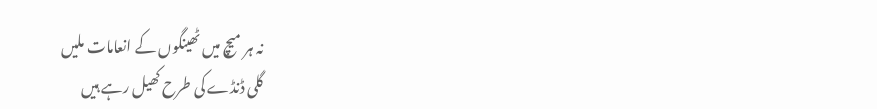نہ ہر میچ میں ٹھینگوں کے انعامات ملیں
گلی ڈنڈے کی طرح کھیل رہے ہیں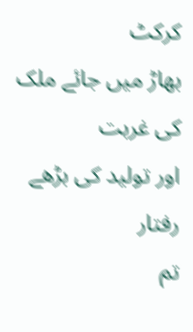کرکٹ
بھاڑ میں جائے ملک کی غربت
اور تولید کی بڑھے رفتار
تم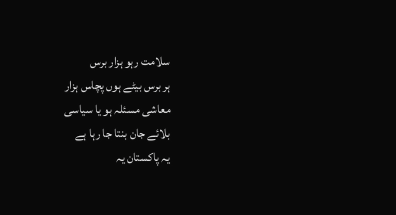سلامت رہو ہزار برس
ہر برس بیٹے ہوں پچاس ہزار
معاشی مسئلہ ہو یا سیاسی
بلائے جان بنتا جا رہا ہے
یہ پاکستان یہ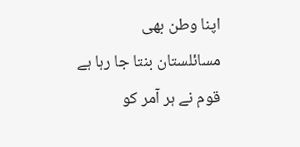اپنا وطن بھی
مسائلستان بنتا جا رہا ہے
قوم نے ہر آمر کو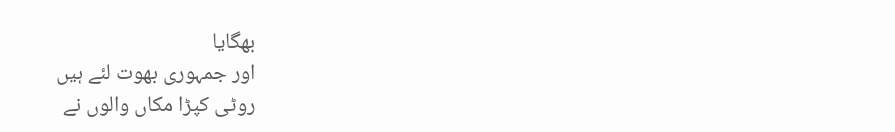بھگایا
اور جمہوری بھوت لئے ہیں
روٹی کپڑا مکاں والوں نے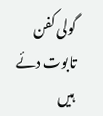گولی کفن تابوت دئے ہیں